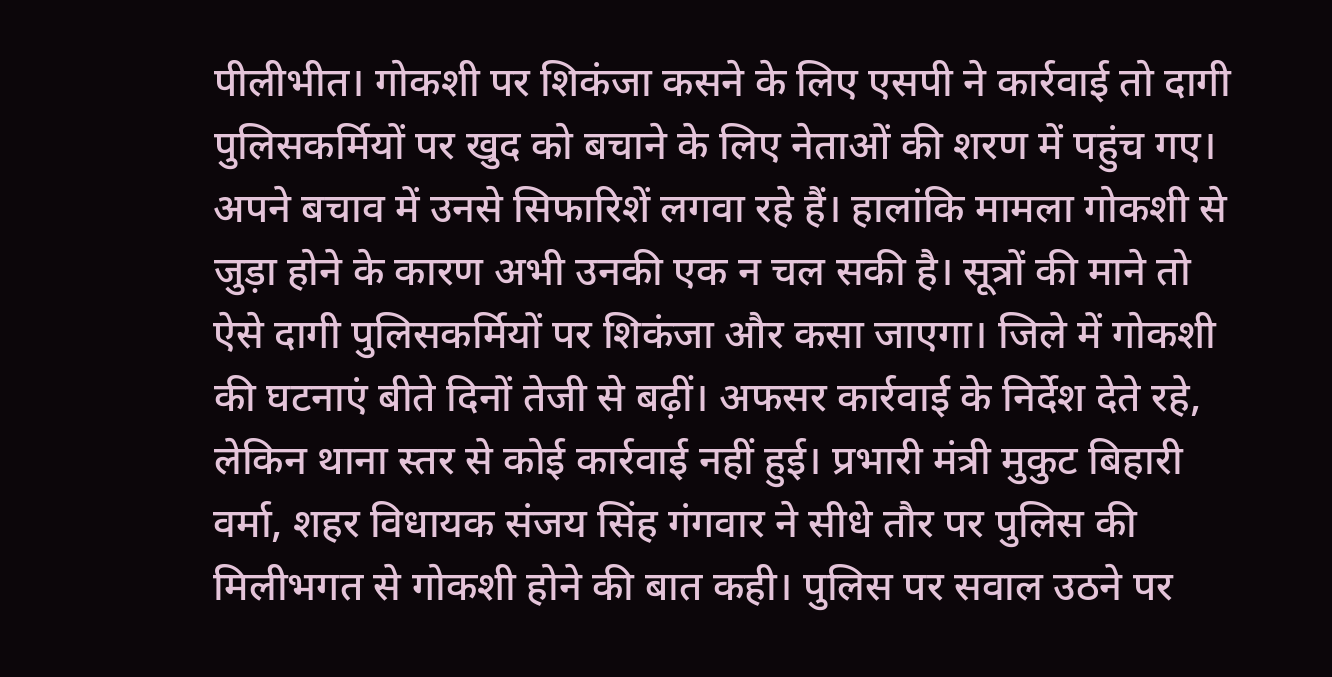पीलीभीत। गोकशी पर शिकंजा कसने के लिए एसपी ने कार्रवाई तो दागी पुलिसकर्मियों पर खुद को बचाने के लिए नेताओं की शरण में पहुंच गए। अपने बचाव में उनसे सिफारिशें लगवा रहे हैं। हालांकि मामला गोकशी से जुड़ा होने के कारण अभी उनकी एक न चल सकी है। सूत्रों की माने तो ऐसे दागी पुलिसकर्मियों पर शिकंजा और कसा जाएगा। जिले में गोकशी की घटनाएं बीते दिनों तेजी से बढ़ीं। अफसर कार्रवाई के निर्देश देते रहे, लेकिन थाना स्तर से कोई कार्रवाई नहीं हुई। प्रभारी मंत्री मुकुट बिहारी वर्मा, शहर विधायक संजय सिंह गंगवार ने सीधे तौर पर पुलिस की मिलीभगत से गोकशी होने की बात कही। पुलिस पर सवाल उठने पर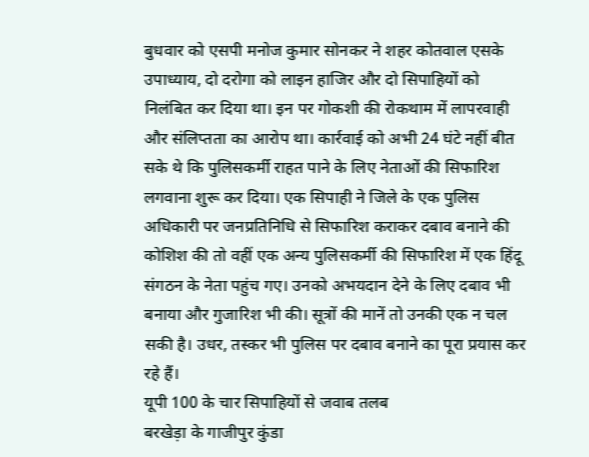बुधवार को एसपी मनोज कुमार सोनकर ने शहर कोतवाल एसके उपाध्याय, दो दरोगा को लाइन हाजिर और दो सिपाहियों को निलंबित कर दिया था। इन पर गोकशी की रोकथाम में लापरवाही और संलिप्तता का आरोप था। कार्रवाई को अभी 24 घंटे नहीं बीत सके थे कि पुलिसकर्मी राहत पाने के लिए नेताओं की सिफारिश लगवाना शुरू कर दिया। एक सिपाही ने जिले के एक पुलिस अधिकारी पर जनप्रतिनिधि से सिफारिश कराकर दबाव बनाने की कोशिश की तो वहीं एक अन्य पुलिसकर्मी की सिफारिश में एक हिंदू संगठन के नेता पहुंच गए। उनको अभयदान देने के लिए दबाव भी बनाया और गुजारिश भी की। सूत्रों की मानें तो उनकी एक न चल सकी है। उधर, तस्कर भी पुलिस पर दबाव बनाने का पूरा प्रयास कर रहे हैं।
यूपी 100 के चार सिपाहियों से जवाब तलब
बरखेड़ा के गाजीपुर कुंडा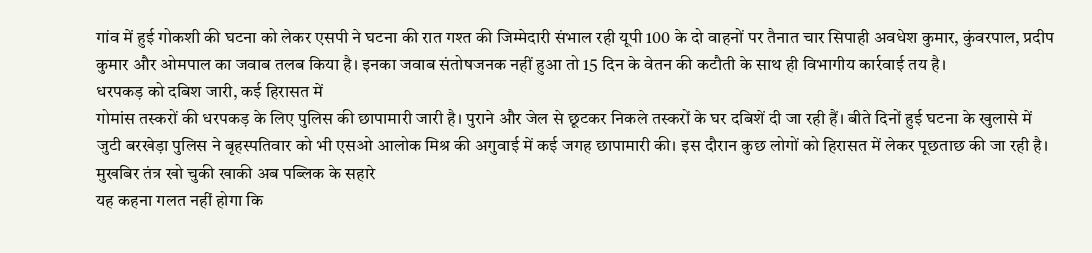गांव में हुई गोकशी की घटना को लेकर एसपी ने घटना की रात गश्त की जिम्मेदारी संभाल रही यूपी 100 के दो वाहनों पर तैनात चार सिपाही अवधेश कुमार, कुंवरपाल, प्रदीप कुमार और ओमपाल का जवाब तलब किया है। इनका जवाब संतोषजनक नहीं हुआ तो 15 दिन के वेतन की कटौती के साथ ही विभागीय कार्रवाई तय है।
धरपकड़ को दबिश जारी, कई हिरासत में
गोमांस तस्करों की धरपकड़ के लिए पुलिस की छापामारी जारी है। पुराने और जेल से छूटकर निकले तस्करों के घर दबिशें दी जा रही हैं। बीते दिनों हुई घटना के खुलासे में जुटी बरखेड़ा पुलिस ने बृहस्पतिवार को भी एसओ आलोक मिश्र की अगुवाई में कई जगह छापामारी की। इस दौरान कुछ लोगों को हिरासत में लेकर पूछताछ की जा रही है।
मुखबिर तंत्र खो चुकी खाकी अब पब्लिक के सहारे
यह कहना गलत नहीं होगा कि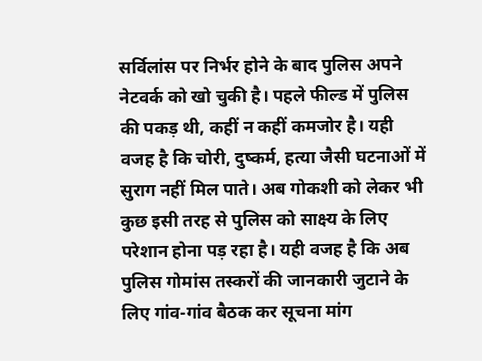सर्विलांस पर निर्भर होने के बाद पुलिस अपने नेटवर्क को खो चुकी है। पहले फील्ड में पुलिस की पकड़ थी, कहीं न कहीं कमजोर है। यही वजह है कि चोरी, दुष्कर्म, हत्या जैसी घटनाओं में सुराग नहीं मिल पाते। अब गोकशी को लेकर भी कुछ इसी तरह से पुलिस को साक्ष्य के लिए परेशान होना पड़ रहा है। यही वजह है कि अब पुलिस गोमांस तस्करों की जानकारी जुटाने के लिए गांव-गांव बैठक कर सूचना मांग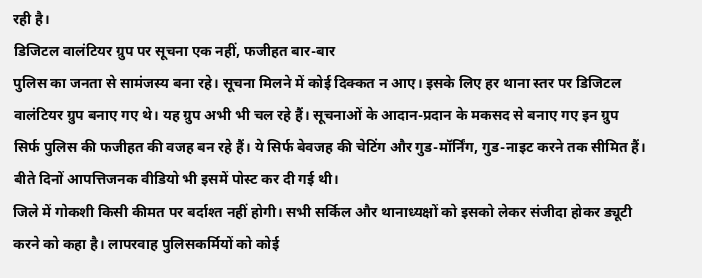रही है।
डिजिटल वालंटियर ग्रुप पर सूचना एक नहीं, फजीहत बार-बार
पुलिस का जनता से सामंजस्य बना रहे। सूचना मिलने में कोई दिक्कत न आए। इसके लिए हर थाना स्तर पर डिजिटल वालंटियर ग्रुप बनाए गए थे। यह ग्रुप अभी भी चल रहे हैं। सूचनाओं के आदान-प्रदान के मकसद से बनाए गए इन ग्रुप सिर्फ पुलिस की फजीहत की वजह बन रहे हैं। ये सिर्फ बेवजह की चेटिंग और गुड-मॉर्निंग, गुड-नाइट करने तक सीमित हैं। बीते दिनों आपत्तिजनक वीडियो भी इसमें पोस्ट कर दी गई थी।
जिले में गोकशी किसी कीमत पर बर्दाश्त नहीं होगी। सभी सर्किल और थानाध्यक्षों को इसको लेकर संजीदा होकर ड्यूटी करने को कहा है। लापरवाह पुलिसकर्मियों को कोई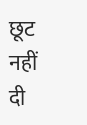छूट नहीं दी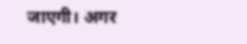जाएगी। अगर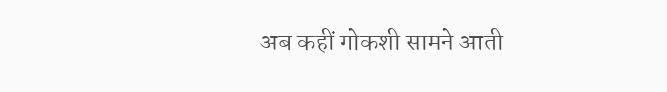अब कहीं गोकशी सामने आती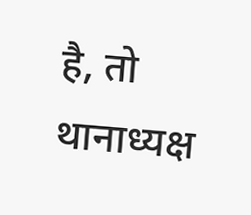है, तो थानाध्यक्ष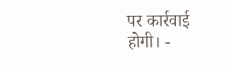पर कार्रवाई होगी। -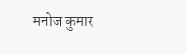मनोज कुमार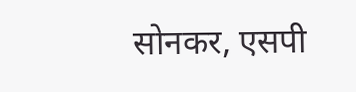सोनकर, एसपी